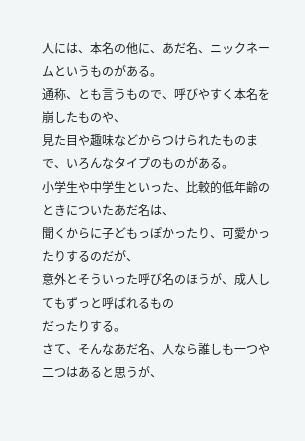人には、本名の他に、あだ名、ニックネームというものがある。
通称、とも言うもので、呼びやすく本名を崩したものや、
見た目や趣味などからつけられたものまで、いろんなタイプのものがある。
小学生や中学生といった、比較的低年齢のときについたあだ名は、
聞くからに子どもっぽかったり、可愛かったりするのだが、
意外とそういった呼び名のほうが、成人してもずっと呼ばれるもの
だったりする。
さて、そんなあだ名、人なら誰しも一つや二つはあると思うが、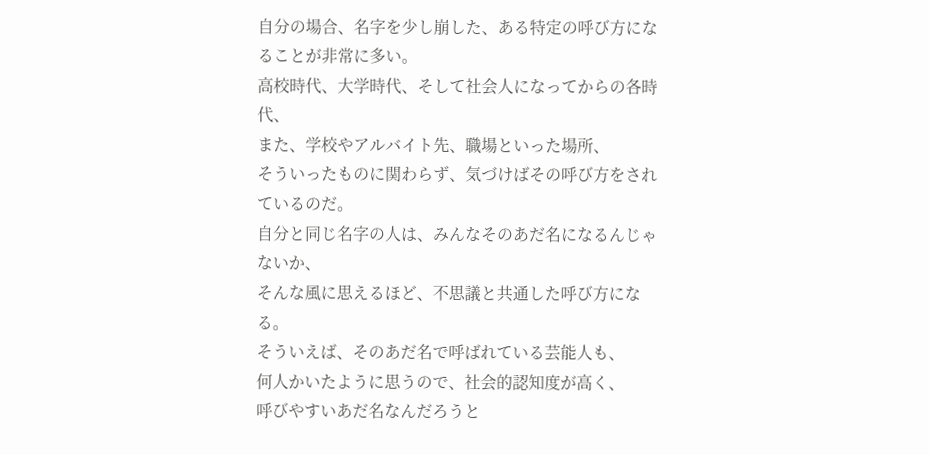自分の場合、名字を少し崩した、ある特定の呼び方になることが非常に多い。
高校時代、大学時代、そして社会人になってからの各時代、
また、学校やアルバイト先、職場といった場所、
そういったものに関わらず、気づけばその呼び方をされているのだ。
自分と同じ名字の人は、みんなそのあだ名になるんじゃないか、
そんな風に思えるほど、不思議と共通した呼び方になる。
そういえば、そのあだ名で呼ばれている芸能人も、
何人かいたように思うので、社会的認知度が高く、
呼びやすいあだ名なんだろうと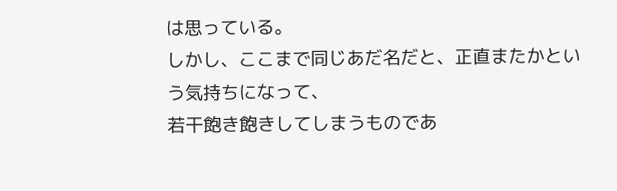は思っている。
しかし、ここまで同じあだ名だと、正直またかという気持ちになって、
若干飽き飽きしてしまうものであ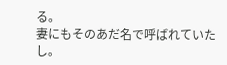る。
妻にもそのあだ名で呼ばれていたし。